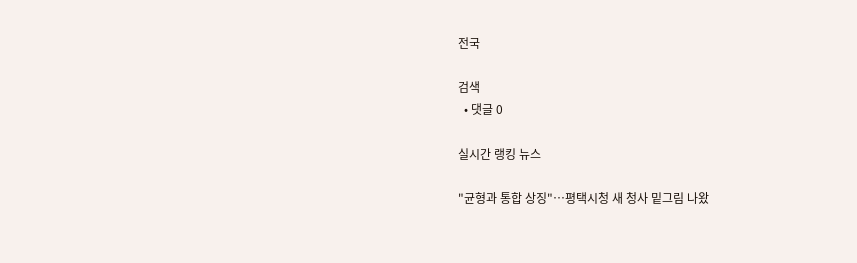전국

검색
  • 댓글 0

실시간 랭킹 뉴스

"균형과 통합 상징"…평택시청 새 청사 밑그림 나왔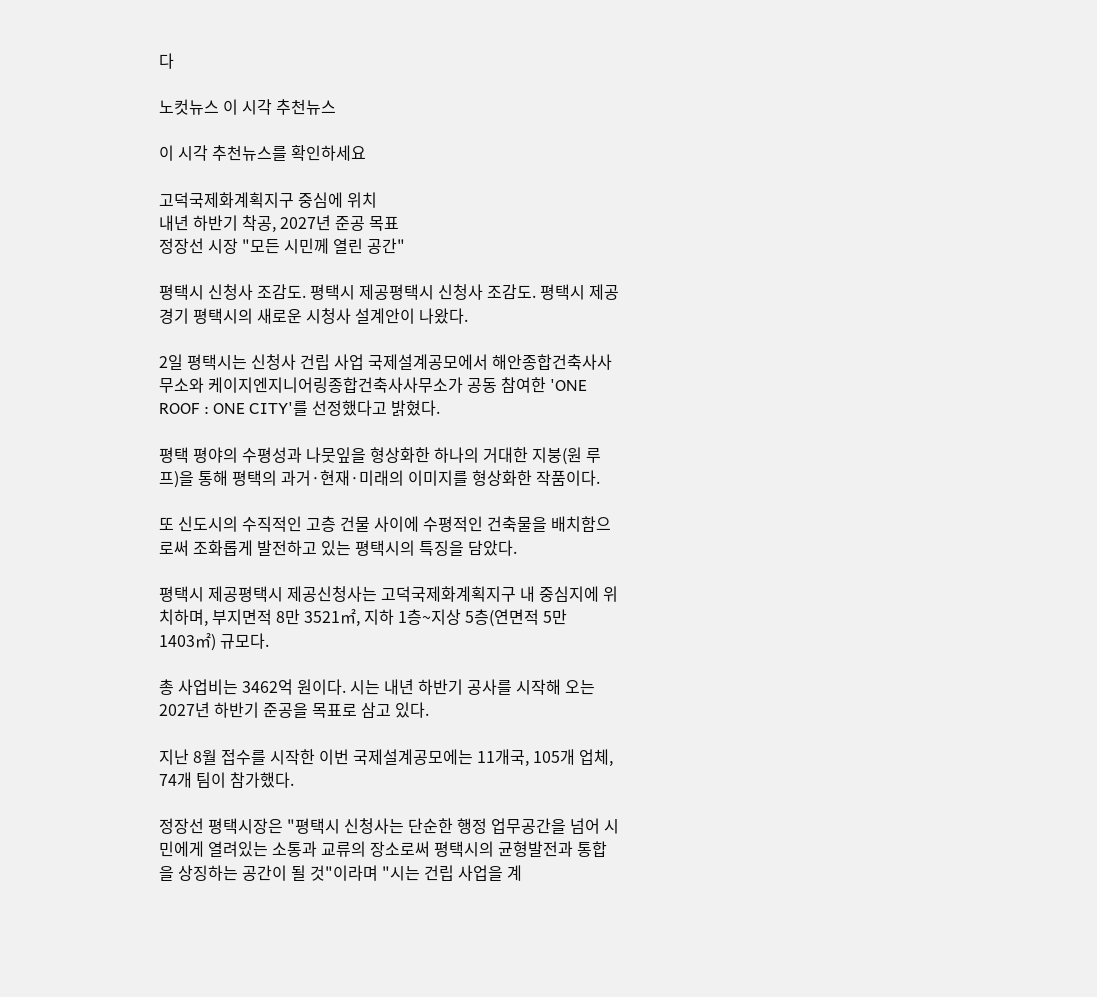다

노컷뉴스 이 시각 추천뉴스

이 시각 추천뉴스를 확인하세요

고덕국제화계획지구 중심에 위치
내년 하반기 착공, 2027년 준공 목표
정장선 시장 "모든 시민께 열린 공간"

평택시 신청사 조감도. 평택시 제공평택시 신청사 조감도. 평택시 제공
경기 평택시의 새로운 시청사 설계안이 나왔다.

2일 평택시는 신청사 건립 사업 국제설계공모에서 해안종합건축사사무소와 케이지엔지니어링종합건축사사무소가 공동 참여한 'ONE ROOF : ONE CITY'를 선정했다고 밝혔다.

평택 평야의 수평성과 나뭇잎을 형상화한 하나의 거대한 지붕(원 루프)을 통해 평택의 과거·현재·미래의 이미지를 형상화한 작품이다.

또 신도시의 수직적인 고층 건물 사이에 수평적인 건축물을 배치함으로써 조화롭게 발전하고 있는 평택시의 특징을 담았다.

평택시 제공평택시 제공신청사는 고덕국제화계획지구 내 중심지에 위치하며, 부지면적 8만 3521㎡, 지하 1층~지상 5층(연면적 5만 1403㎡) 규모다.

총 사업비는 3462억 원이다. 시는 내년 하반기 공사를 시작해 오는 2027년 하반기 준공을 목표로 삼고 있다.

지난 8월 접수를 시작한 이번 국제설계공모에는 11개국, 105개 업체, 74개 팀이 참가했다.

정장선 평택시장은 "평택시 신청사는 단순한 행정 업무공간을 넘어 시민에게 열려있는 소통과 교류의 장소로써 평택시의 균형발전과 통합을 상징하는 공간이 될 것"이라며 "시는 건립 사업을 계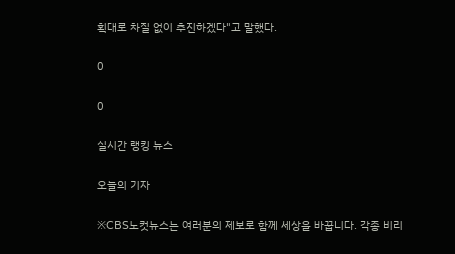획대로 차질 없이 추진하겠다"고 말했다.

0

0

실시간 랭킹 뉴스

오늘의 기자

※CBS노컷뉴스는 여러분의 제보로 함께 세상을 바꿉니다. 각종 비리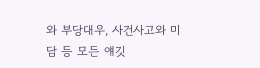와 부당대우, 사건사고와 미담 등 모든 얘깃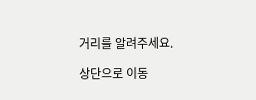거리를 알려주세요.

상단으로 이동